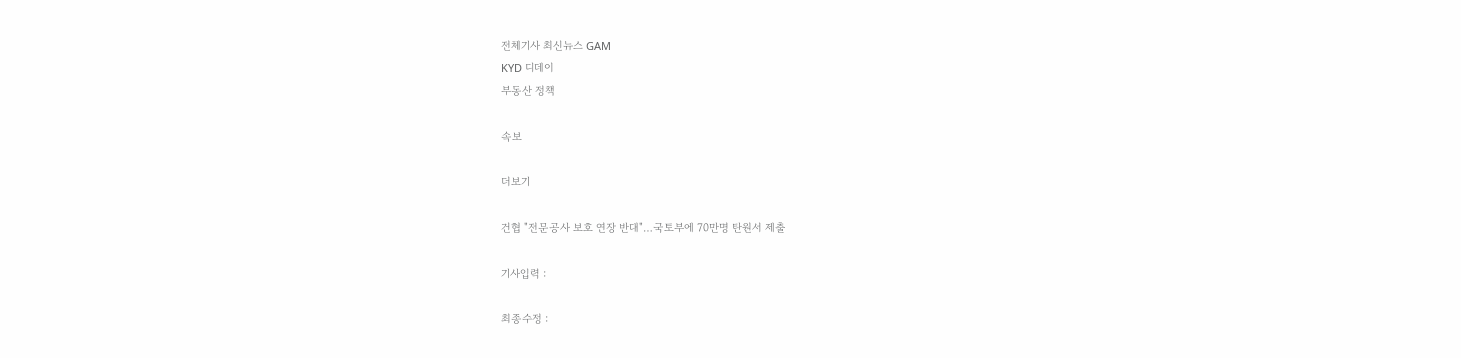전체기사 최신뉴스 GAM
KYD 디데이
부동산 정책

속보

더보기

건협 "전문공사 보호 연장 반대"…국토부에 70만명 탄원서 제출

기사입력 :

최종수정 :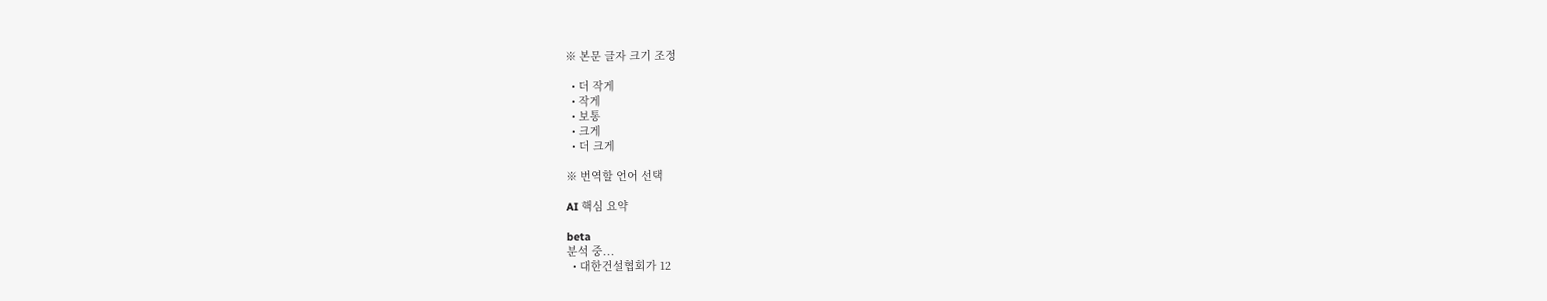※ 본문 글자 크기 조정

  • 더 작게
  • 작게
  • 보통
  • 크게
  • 더 크게

※ 번역할 언어 선택

AI 핵심 요약

beta
분석 중...
  • 대한건설협회가 12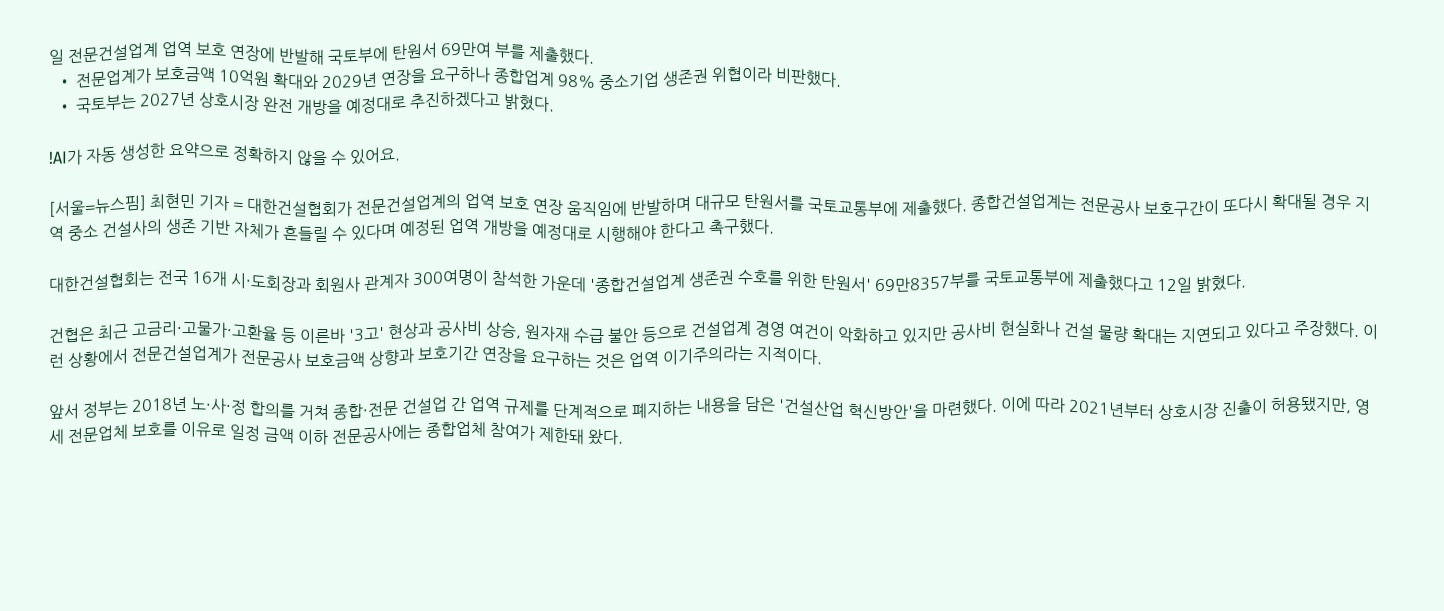일 전문건설업계 업역 보호 연장에 반발해 국토부에 탄원서 69만여 부를 제출했다.
  • 전문업계가 보호금액 10억원 확대와 2029년 연장을 요구하나 종합업계 98% 중소기업 생존권 위협이라 비판했다.
  • 국토부는 2027년 상호시장 완전 개방을 예정대로 추진하겠다고 밝혔다.

!AI가 자동 생성한 요약으로 정확하지 않을 수 있어요.

[서울=뉴스핌] 최현민 기자 = 대한건설협회가 전문건설업계의 업역 보호 연장 움직임에 반발하며 대규모 탄원서를 국토교통부에 제출했다. 종합건설업계는 전문공사 보호구간이 또다시 확대될 경우 지역 중소 건설사의 생존 기반 자체가 흔들릴 수 있다며 예정된 업역 개방을 예정대로 시행해야 한다고 촉구했다.

대한건설협회는 전국 16개 시·도회장과 회원사 관계자 300여명이 참석한 가운데 '종합건설업계 생존권 수호를 위한 탄원서' 69만8357부를 국토교통부에 제출했다고 12일 밝혔다.

건협은 최근 고금리·고물가·고환율 등 이른바 '3고' 현상과 공사비 상승, 원자재 수급 불안 등으로 건설업계 경영 여건이 악화하고 있지만 공사비 현실화나 건설 물량 확대는 지연되고 있다고 주장했다. 이런 상황에서 전문건설업계가 전문공사 보호금액 상향과 보호기간 연장을 요구하는 것은 업역 이기주의라는 지적이다.

앞서 정부는 2018년 노·사·정 합의를 거쳐 종합·전문 건설업 간 업역 규제를 단계적으로 폐지하는 내용을 담은 '건설산업 혁신방안'을 마련했다. 이에 따라 2021년부터 상호시장 진출이 허용됐지만, 영세 전문업체 보호를 이유로 일정 금액 이하 전문공사에는 종합업체 참여가 제한돼 왔다.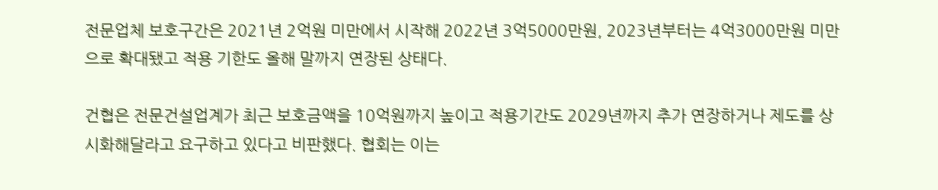전문업체 보호구간은 2021년 2억원 미만에서 시작해 2022년 3억5000만원, 2023년부터는 4억3000만원 미만으로 확대됐고 적용 기한도 올해 말까지 연장된 상태다.

건협은 전문건설업계가 최근 보호금액을 10억원까지 높이고 적용기간도 2029년까지 추가 연장하거나 제도를 상시화해달라고 요구하고 있다고 비판했다. 협회는 이는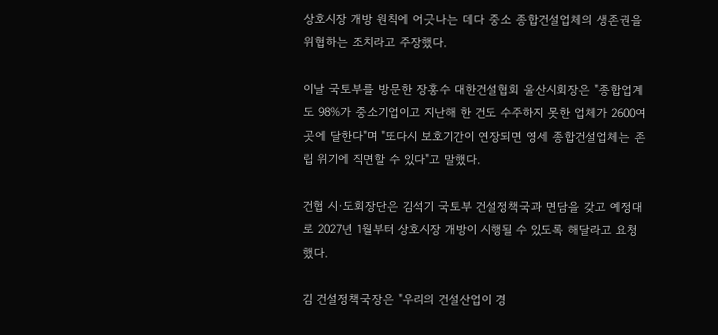상호시장 개방 원칙에 어긋나는 데다 중소 종합건설업체의 생존권을 위협하는 조치라고 주장했다.

이날 국토부를 방문한 장홍수 대한건설협회 울산시회장은 "종합업계도 98%가 중소기업이고 지난해 한 건도 수주하지 못한 업체가 2600여곳에 달한다"며 "또다시 보호기간이 연장되면 영세 종합건설업체는 존립 위기에 직면할 수 있다"고 말했다.

건협 시·도회장단은 김석기 국토부 건설정책국과 면담을 갖고 예정대로 2027년 1월부터 상호시장 개방이 시행될 수 있도록 해달라고 요청했다.

김 건설정책국장은 "우리의 건설산업이 경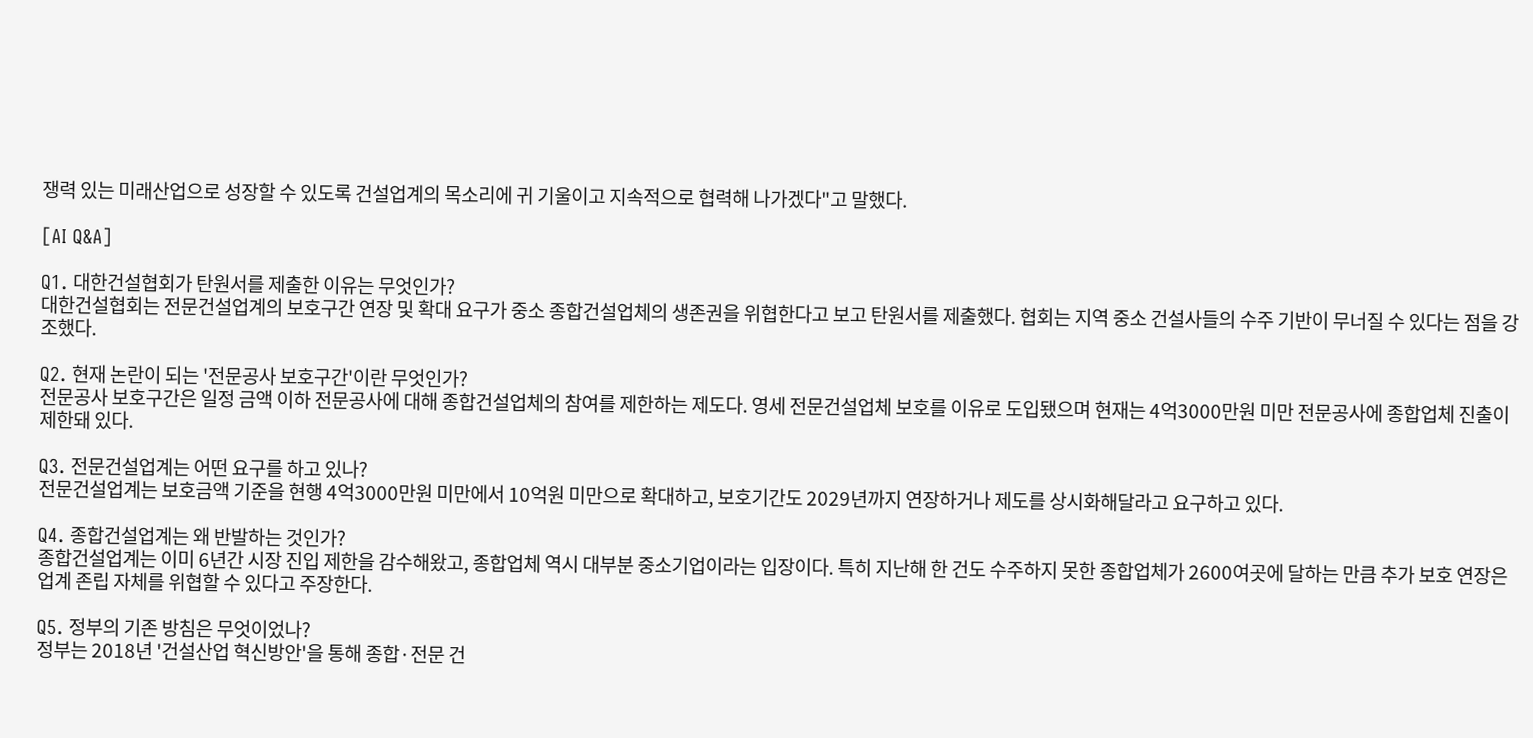쟁력 있는 미래산업으로 성장할 수 있도록 건설업계의 목소리에 귀 기울이고 지속적으로 협력해 나가겠다"고 말했다.

[AI Q&A]

Q1. 대한건설협회가 탄원서를 제출한 이유는 무엇인가?
대한건설협회는 전문건설업계의 보호구간 연장 및 확대 요구가 중소 종합건설업체의 생존권을 위협한다고 보고 탄원서를 제출했다. 협회는 지역 중소 건설사들의 수주 기반이 무너질 수 있다는 점을 강조했다.

Q2. 현재 논란이 되는 '전문공사 보호구간'이란 무엇인가?
전문공사 보호구간은 일정 금액 이하 전문공사에 대해 종합건설업체의 참여를 제한하는 제도다. 영세 전문건설업체 보호를 이유로 도입됐으며 현재는 4억3000만원 미만 전문공사에 종합업체 진출이 제한돼 있다.

Q3. 전문건설업계는 어떤 요구를 하고 있나?
전문건설업계는 보호금액 기준을 현행 4억3000만원 미만에서 10억원 미만으로 확대하고, 보호기간도 2029년까지 연장하거나 제도를 상시화해달라고 요구하고 있다.

Q4. 종합건설업계는 왜 반발하는 것인가?
종합건설업계는 이미 6년간 시장 진입 제한을 감수해왔고, 종합업체 역시 대부분 중소기업이라는 입장이다. 특히 지난해 한 건도 수주하지 못한 종합업체가 2600여곳에 달하는 만큼 추가 보호 연장은 업계 존립 자체를 위협할 수 있다고 주장한다.

Q5. 정부의 기존 방침은 무엇이었나?
정부는 2018년 '건설산업 혁신방안'을 통해 종합·전문 건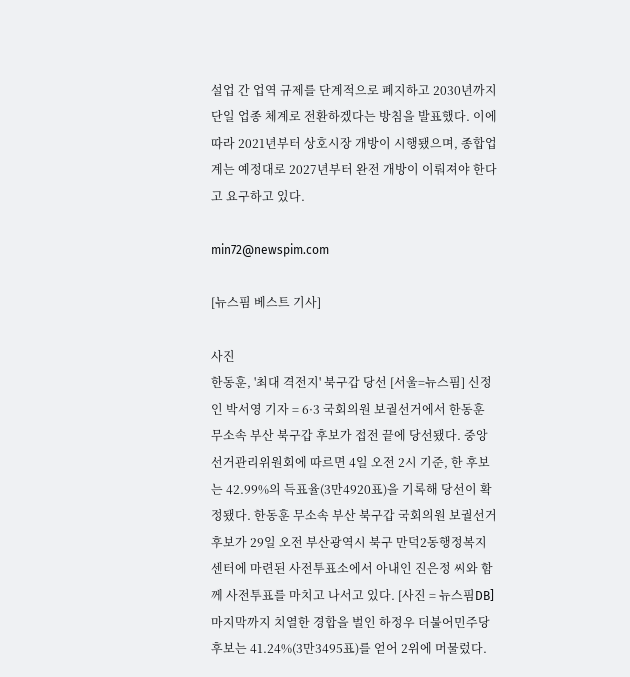설업 간 업역 규제를 단계적으로 폐지하고 2030년까지 단일 업종 체계로 전환하겠다는 방침을 발표했다. 이에 따라 2021년부터 상호시장 개방이 시행됐으며, 종합업계는 예정대로 2027년부터 완전 개방이 이뤄져야 한다고 요구하고 있다.

min72@newspim.com

[뉴스핌 베스트 기사]

사진
한동훈, '최대 격전지' 북구갑 당선 [서울=뉴스핌] 신정인 박서영 기자 = 6·3 국회의원 보궐선거에서 한동훈 무소속 부산 북구갑 후보가 접전 끝에 당선됐다. 중앙선거관리위원회에 따르면 4일 오전 2시 기준, 한 후보는 42.99%의 득표율(3만4920표)을 기록해 당선이 확정됐다. 한동훈 무소속 부산 북구갑 국회의원 보궐선거 후보가 29일 오전 부산광역시 북구 만덕2동행정복지센터에 마련된 사전투표소에서 아내인 진은정 씨와 함께 사전투표를 마치고 나서고 있다. [사진 = 뉴스핌DB] 마지막까지 치열한 경합을 벌인 하정우 더불어민주당 후보는 41.24%(3만3495표)를 얻어 2위에 머물렀다.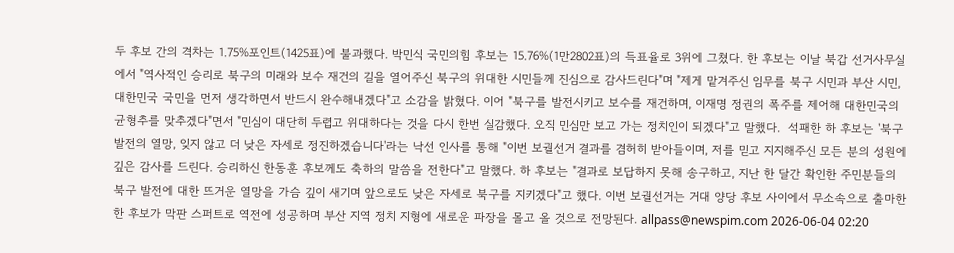두 후보 간의 격차는 1.75%포인트(1425표)에 불과했다. 박민식 국민의힘 후보는 15.76%(1만2802표)의 득표율로 3위에 그쳤다. 한 후보는 이날 북갑 선거사무실에서 "역사적인 승리로 북구의 미래와 보수 재건의 길을 열어주신 북구의 위대한 시민들께 진심으로 감사드린다"며 "제게 맡겨주신 임무를 북구 시민과 부산 시민, 대한민국 국민을 먼저 생각하면서 반드시 완수해내겠다"고 소감을 밝혔다. 이어 "북구를 발전시키고 보수를 재건하며, 이재명 정권의 폭주를 제어해 대한민국의 균형추를 맞추겠다"면서 "민심이 대단히 두렵고 위대하다는 것을 다시 한번 실감했다. 오직 민심만 보고 가는 정치인이 되겠다"고 말했다.  석패한 하 후보는 '북구 발전의 열망, 잊지 않고 더 낮은 자세로 정진하겠습니다'라는 낙선 인사를 통해 "이번 보궐선거 결과를 겸허히 받아들이며, 저를 믿고 지지해주신 모든 분의 성원에 깊은 감사를 드린다. 승리하신 한동훈 후보께도 축하의 말씀을 전한다"고 말했다. 하 후보는 "결과로 보답하지 못해 송구하고, 지난 한 달간 확인한 주민분들의 북구 발전에 대한 뜨거운 열망을 가슴 깊이 새기며 앞으로도 낮은 자세로 북구를 지키겠다"고 했다. 이번 보궐선거는 거대 양당 후보 사이에서 무소속으로 출마한 한 후보가 막판 스퍼트로 역전에 성공하며 부산 지역 정치 지형에 새로운 파장을 몰고 올 것으로 전망된다. allpass@newspim.com 2026-06-04 02:20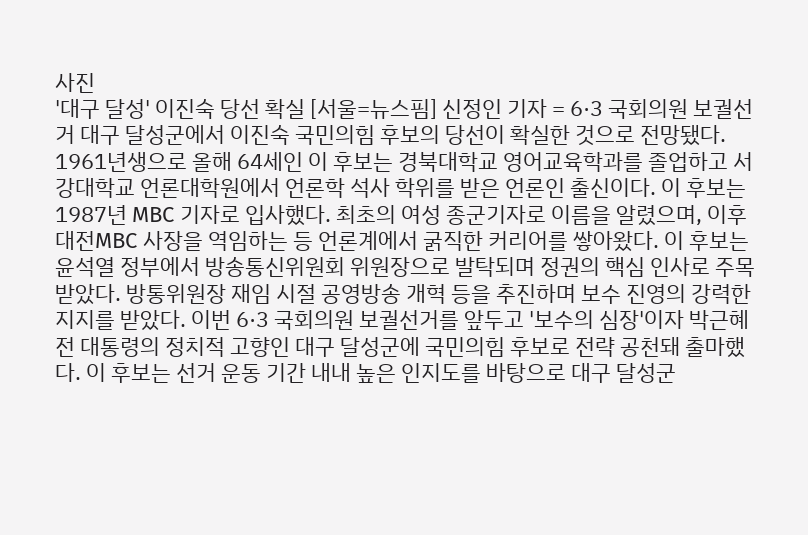사진
'대구 달성' 이진숙 당선 확실 [서울=뉴스핌] 신정인 기자 = 6·3 국회의원 보궐선거 대구 달성군에서 이진숙 국민의힘 후보의 당선이 확실한 것으로 전망됐다. 1961년생으로 올해 64세인 이 후보는 경북대학교 영어교육학과를 졸업하고 서강대학교 언론대학원에서 언론학 석사 학위를 받은 언론인 출신이다. 이 후보는 1987년 MBC 기자로 입사했다. 최초의 여성 종군기자로 이름을 알렸으며, 이후 대전MBC 사장을 역임하는 등 언론계에서 굵직한 커리어를 쌓아왔다. 이 후보는 윤석열 정부에서 방송통신위원회 위원장으로 발탁되며 정권의 핵심 인사로 주목받았다. 방통위원장 재임 시절 공영방송 개혁 등을 추진하며 보수 진영의 강력한 지지를 받았다. 이번 6·3 국회의원 보궐선거를 앞두고 '보수의 심장'이자 박근혜 전 대통령의 정치적 고향인 대구 달성군에 국민의힘 후보로 전략 공천돼 출마했다. 이 후보는 선거 운동 기간 내내 높은 인지도를 바탕으로 대구 달성군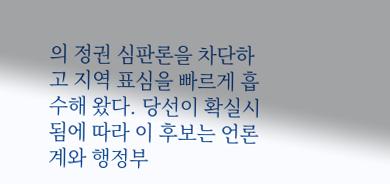의 정권 심판론을 차단하고 지역 표심을 빠르게 흡수해 왔다. 당선이 확실시됨에 따라 이 후보는 언론계와 행정부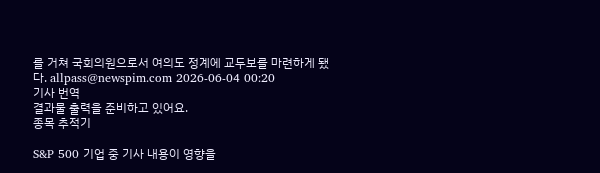를 거쳐 국회의원으로서 여의도 정계에 교두보를 마련하게 됐다. allpass@newspim.com 2026-06-04 00:20
기사 번역
결과물 출력을 준비하고 있어요.
종목 추적기

S&P 500 기업 중 기사 내용이 영향을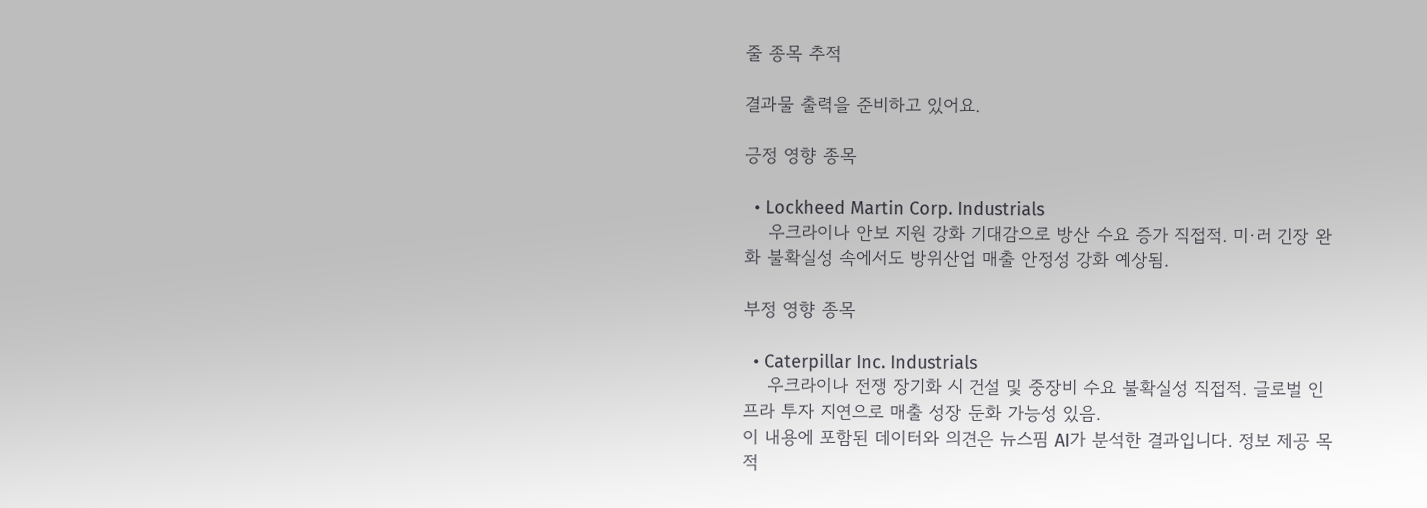줄 종목 추적

결과물 출력을 준비하고 있어요.

긍정 영향 종목

  • Lockheed Martin Corp. Industrials
    우크라이나 안보 지원 강화 기대감으로 방산 수요 증가 직접적. 미·러 긴장 완화 불확실성 속에서도 방위산업 매출 안정성 강화 예상됨.

부정 영향 종목

  • Caterpillar Inc. Industrials
    우크라이나 전쟁 장기화 시 건설 및 중장비 수요 불확실성 직접적. 글로벌 인프라 투자 지연으로 매출 성장 둔화 가능성 있음.
이 내용에 포함된 데이터와 의견은 뉴스핌 AI가 분석한 결과입니다. 정보 제공 목적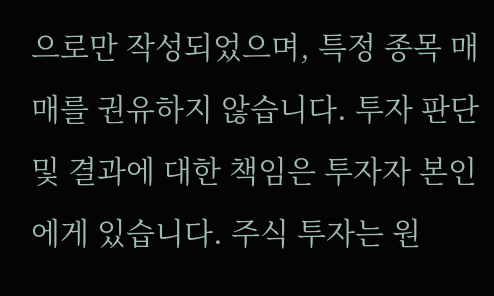으로만 작성되었으며, 특정 종목 매매를 권유하지 않습니다. 투자 판단 및 결과에 대한 책임은 투자자 본인에게 있습니다. 주식 투자는 원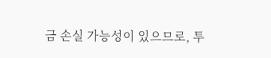금 손실 가능성이 있으므로, 투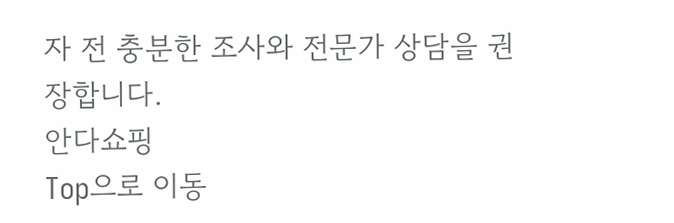자 전 충분한 조사와 전문가 상담을 권장합니다.
안다쇼핑
Top으로 이동